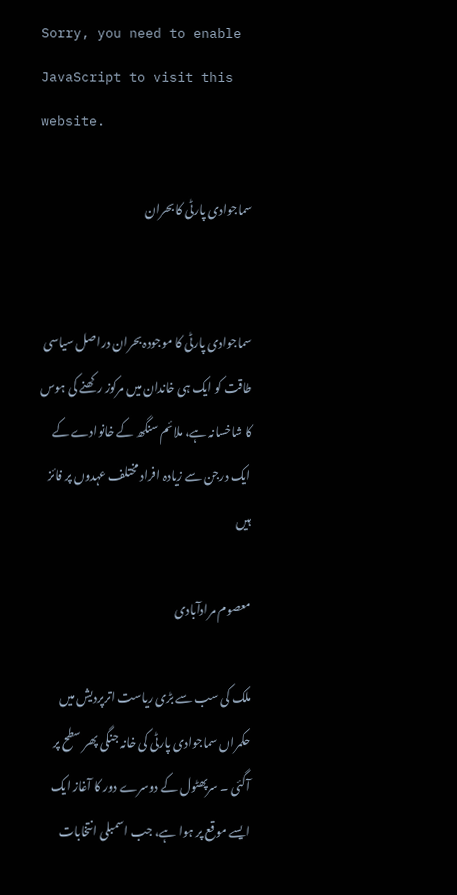Sorry, you need to enable JavaScript to visit this website.

سماجوادی پارٹی کا بحران


سماجوادی پارٹی کا موجودہ بحران دراصل سیاسی طاقت کو ایک ہی خاندان میں مرکوز رکھنے کی ہوس کا شاخسانہ ہے، ملائم سنگھ کے خانوادے کے ایک درجن سے زیادہ افراد مختلف عہدوں پر فائز ہیں

معصوم مرادآبادی

ملک کی سب سے بڑی ریاست اترپردیش میں حکمراں سماجوادی پارٹی کی خانہ جنگی پھر سطح پر آگئی ۔ سرپھٹول کے دوسرے دور کا آغاز ایک ایسے موقع پر ہوا ہے، جب اسمبلی انتخابات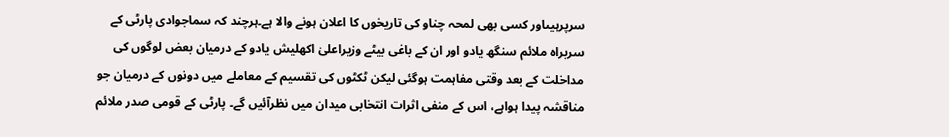سرپرہیںاور کسی بھی لمحہ چناو کی تاریخوں کا اعلان ہونے والا ہے۔ہرچند کہ سماجوادی پارٹی کے سربراہ ملائم سنگھ یادو اور ان کے باغی بیٹے وزیراعلیٰ اکھلیش یادو کے درمیان بعض لوگوں کی مداخلت کے بعد وقتی مفاہمت ہوگئی لیکن ٹکٹوں کی تقسیم کے معاملے میں دونوں کے درمیان جو مناقشہ پیدا ہواہے، اس کے منفی اثرات انتخابی میدان میں نظرآئیں گے۔ پارٹی کے قومی صدر ملائم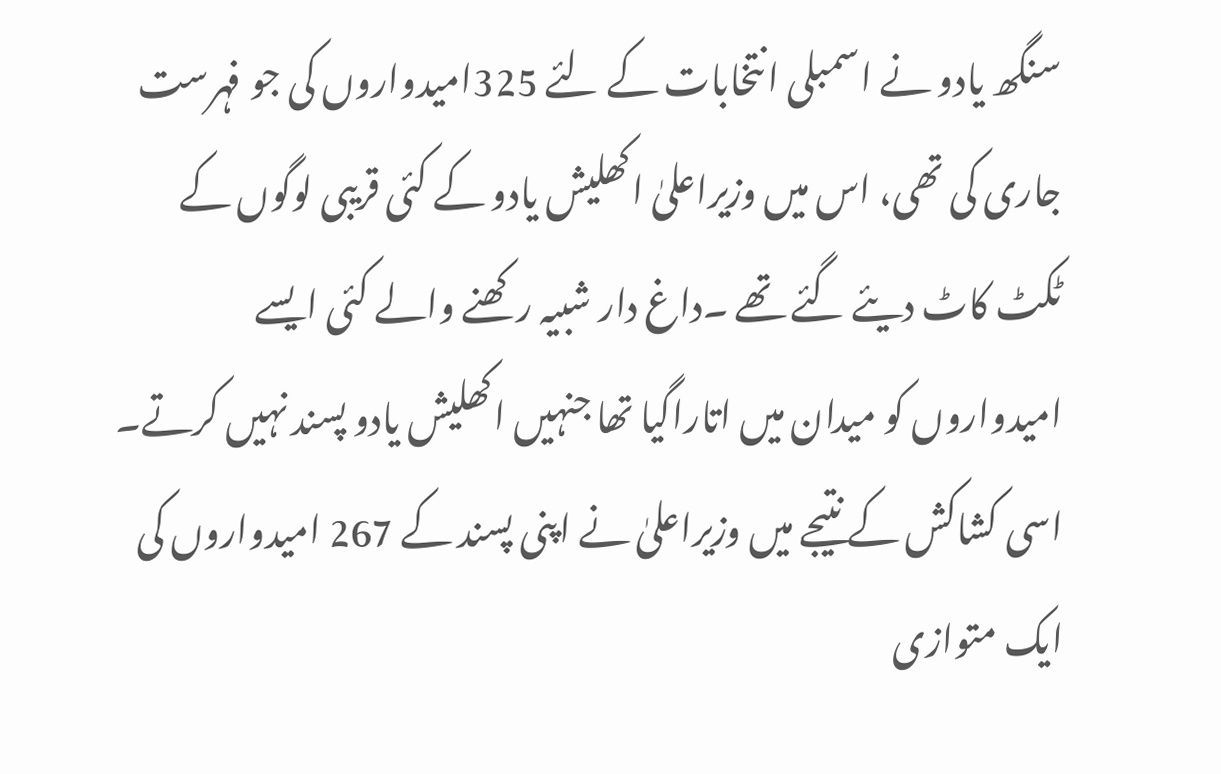سنگھ یادو نے اسمبلی انتخابات کے لئے 325امیدواروں کی جو فہرست جاری کی تھی، اس میں وزیراعلیٰ اکھلیش یادو کے کئی قریبی لوگوں کے ٹکٹ کاٹ دیئے گئے تھے ۔داغ دار شبیہ رکھنے والے کئی ایسے امیدواروں کو میدان میں اتاراگیا تھا جنہیں اکھلیش یادو پسند نہیں کرتے۔ اسی کشاکش کے نتیجے میں وزیراعلیٰ نے اپنی پسند کے 267 امیدواروں کی ایک متوازی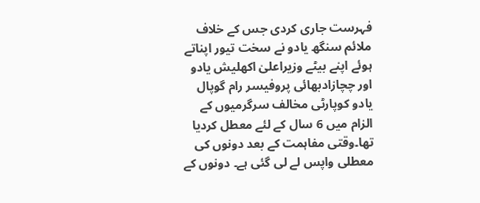فہرست جاری کردی جس کے خلاف ملائم سنگھ یادو نے سخت تیور اپناتے ہوئے اپنے بیٹے وزیراعلیٰ اکھلیش یادو اور چچازادبھائی پروفیسر رام گوپال یادو کوپارٹی مخالف سرگرمیوں کے الزام میں 6 سال کے لئے معطل کردیا تھا۔وقتی مفاہمت کے بعد دونوں کی معطلی واپس لے لی گئی ہے۔ دونوں کے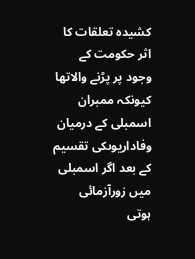کشیدہ تعلقات کا اثر حکومت کے وجود پر پڑنے والاتھا کیونکہ ممبران اسمبلی کے درمیان وفاداریوںکی تقسیم کے بعد اگر اسمبلی میں زورآزمائی ہوتی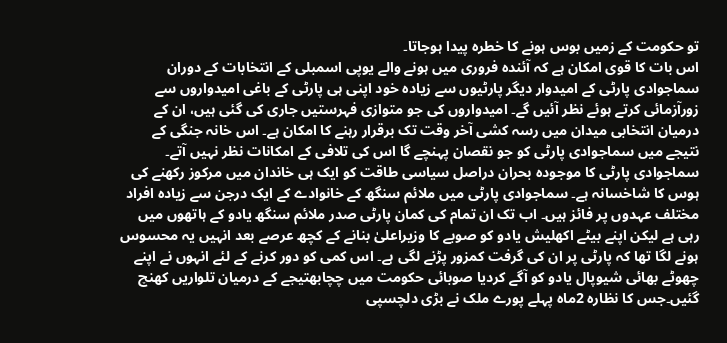تو حکومت کے زمیں بوس ہونے کا خطرہ پیدا ہوجاتا۔
اس بات کا قوی امکان ہے کہ آئندہ فروری میں ہونے والے یوپی اسمبلی کے انتخابات کے دوران سماجوادی پارٹی کے امیدوار دیگر پارٹیوں سے زیادہ خود اپنی ہی پارٹی کے باغی امیدواروں سے زورآزمائی کرتے ہوئے نظر آئیں گے۔ امیدواروں کی جو متوازی فہرستیں جاری کی گئی ہیں، ان کے درمیان انتخابی میدان میں رسہ کشی آخر وقت تک برقرار رہنے کا امکان ہے۔ اس خانہ جنگی کے نتیجے میں سماجوادی پارٹی کو جو نقصان پہنچے گا اس کی تلافی کے امکانات نظر نہیں آتے۔
سماجوادی پارٹی کا موجودہ بحران دراصل سیاسی طاقت کو ایک ہی خاندان میں مرکوز رکھنے کی ہوس کا شاخسانہ ہے۔ سماجوادی پارٹی میں ملائم سنگھ کے خانوادے کے ایک درجن سے زیادہ افراد مختلف عہدوں پر فائز ہیں۔ اب تک ان تمام کی کمان پارٹی صدر ملائم سنگھ یادو کے ہاتھوں میں رہی ہے لیکن اپنے بیٹے اکھلیش یادو کو صوبے کا وزیراعلیٰ بنانے کے کچھ عرصے بعد انہیں یہ محسوس ہونے لگا تھا کہ پارٹی پر ان کی گرفت کمزور پڑنے لگی ہے۔ اس کمی کو دور کرنے کے لئے انہوں نے اپنے چھوٹے بھائی شیوپال یادو کو آگے کردیا صوبائی حکومت میں چچابھتیجے کے درمیان تلواریں کھنچ گئیں۔جس کا نظارہ 2ماہ پہلے پورے ملک نے بڑی دلچسپی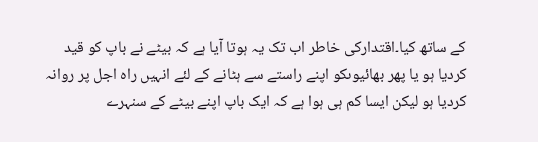کے ساتھ کیا۔اقتدارکی خاطر اب تک یہ ہوتا آیا ہے کہ بیٹے نے باپ کو قید کردیا ہو یا پھر بھائیوںکو اپنے راستے سے ہٹانے کے لئے انہیں راہ اجل پر روانہ کردیا ہو لیکن ایسا کم ہی ہوا ہے کہ ایک باپ اپنے بیٹے کے سنہرے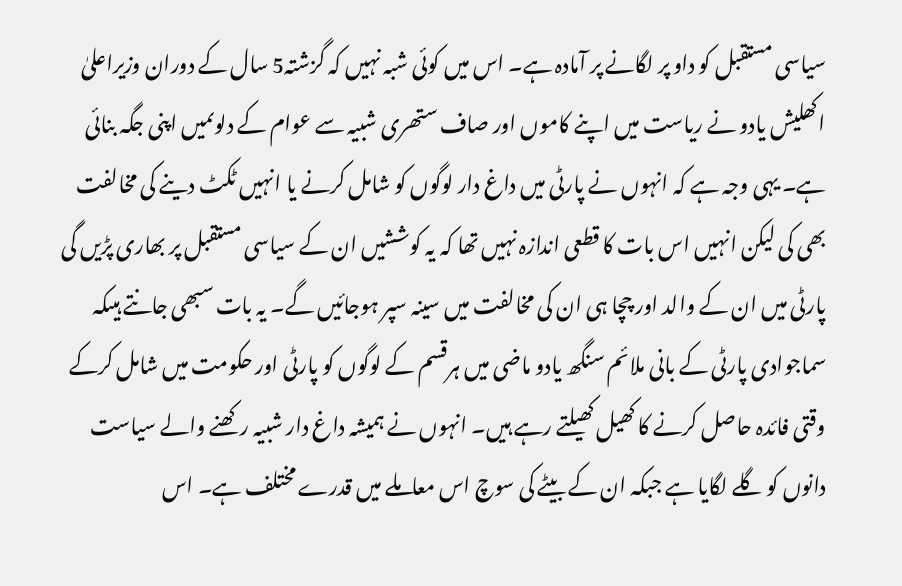سیاسی مستقبل کو داو پر لگانے پر آمادہ ہے۔ اس میں کوئی شبہ نہیں کہ گزشتہ5 سال کے دوران وزیراعلیٰ اکھلیش یادو نے ریاست میں اپنے کاموں اور صاف ستھری شبیہ سے عوام کے دلوںمیں اپنی جگہ بنائی ہے۔ یہی وجہ ہے کہ انہوں نے پارٹی میں داغ دار لوگوں کو شامل کرنے یا انہیں ٹکٹ دینے کی مخالفت بھی کی لیکن انہیں اس بات کا قطعی اندازہ نہیں تھا کہ یہ کوششیں ان کے سیاسی مستقبل پر بھاری پڑیں گی پارٹی میں ان کے والد اور چچا ہی ان کی مخالفت میں سینہ سپر ہوجائیں گے۔ یہ بات سبھی جانتے ہیںکہ سماجوادی پارٹی کے بانی ملائم سنگھ یادو ماضی میں ہرقسم کے لوگوں کو پارٹی اور حکومت میں شامل کرکے وقتی فائدہ حاصل کرنے کا کھیل کھیلتے رہے ہیں۔ انہوں نے ہمیشہ داغ دار شبیہ رکھنے والے سیاست دانوں کو گلے لگایا ہے جبکہ ان کے بیٹے کی سوچ اس معاملے میں قدرے مختلف ہے۔ اس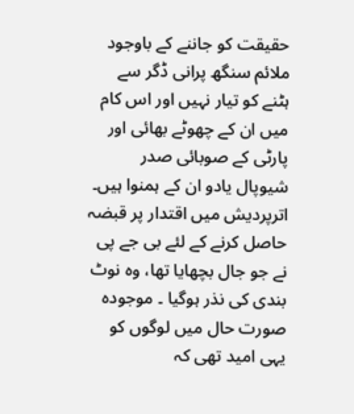حقیقت کو جاننے کے باوجود ملائم سنگھ پرانی ڈگر سے ہٹنے کو تیار نہیں اور اس کام میں ان کے چھوٹے بھائی اور پارٹی کے صوبائی صدر شیوپال یادو ان کے ہمنوا ہیں۔
اترپردیش میں اقتدار پر قبضہ حاصل کرنے کے لئے بی جے پی نے جو جال بچھایا تھا، وہ نوٹ بندی کی نذر ہوگیا ۔ موجودہ صورت حال میں لوگوں کو یہی امید تھی کہ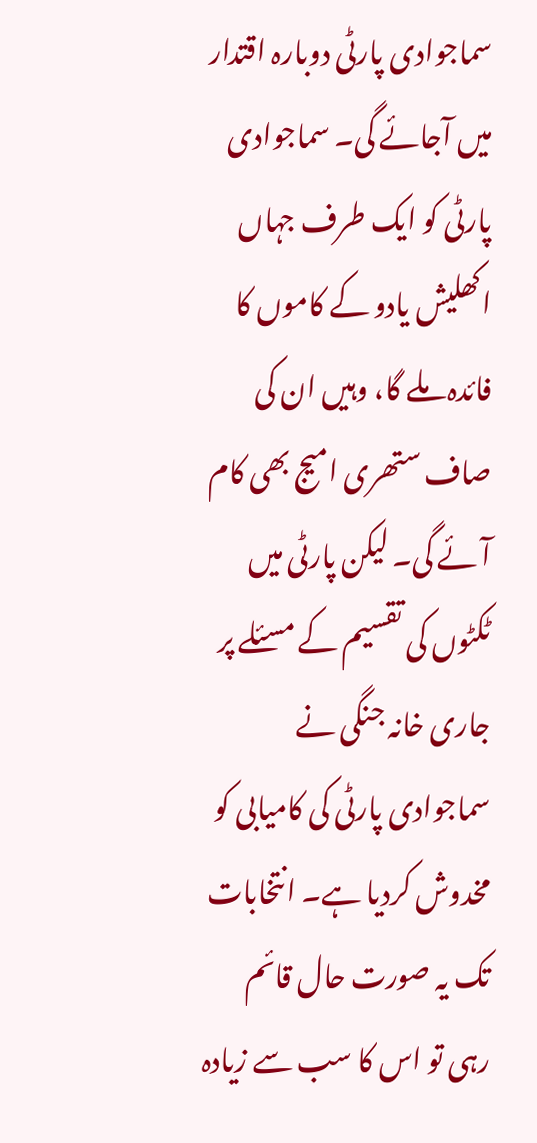سماجوادی پارٹی دوبارہ اقتدار میں آجائے گی۔ سماجوادی پارٹی کو ایک طرف جہاں اکھلیش یادو کے کاموں کا فائدہ ملے گا، وہیں ان کی صاف ستھری امیج بھی کام آئے گی۔ لیکن پارٹی میں ٹکٹوں کی تقسیم کے مسئلے پر جاری خانہ جنگی نے سماجوادی پارٹی کی کامیابی کو مخدوش کردیا ہے۔ انتخابات تک یہ صورت حال قائم رہی تو اس کا سب سے زیادہ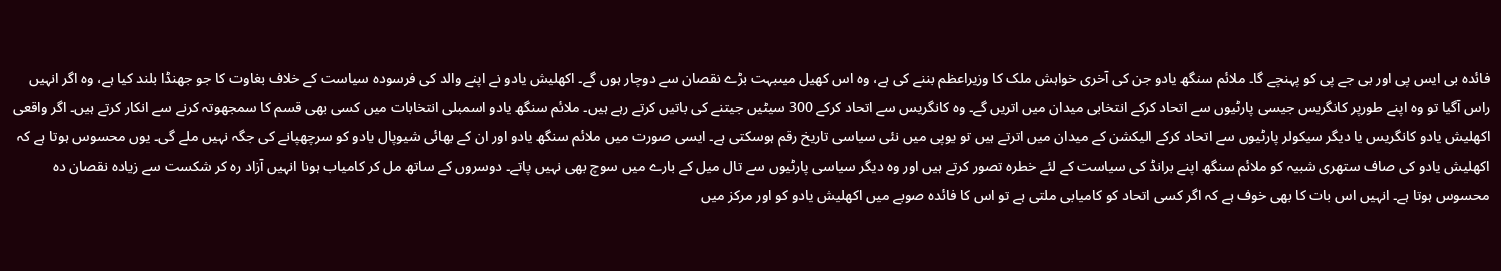فائدہ بی ایس پی اور بی جے پی کو پہنچے گا۔ ملائم سنگھ یادو جن کی آخری خواہش ملک کا وزیراعظم بننے کی ہے، وہ اس کھیل میںبہت بڑے نقصان سے دوچار ہوں گے۔ اکھلیش یادو نے اپنے والد کی فرسودہ سیاست کے خلاف بغاوت کا جو جھنڈا بلند کیا ہے، وہ اگر انہیں راس آگیا تو وہ اپنے طورپر کانگریس جیسی پارٹیوں سے اتحاد کرکے انتخابی میدان میں اتریں گے۔ وہ کانگریس سے اتحاد کرکے 300 سیٹیں جیتنے کی باتیں کرتے رہے ہیں۔ ملائم سنگھ یادو اسمبلی انتخابات میں کسی بھی قسم کا سمجھوتہ کرنے سے انکار کرتے ہیں۔ اگر واقعی اکھلیش یادو کانگریس یا دیگر سیکولر پارٹیوں سے اتحاد کرکے الیکشن کے میدان میں اترتے ہیں تو یوپی میں نئی سیاسی تاریخ رقم ہوسکتی ہے۔ ایسی صورت میں ملائم سنگھ یادو اور ان کے بھائی شیوپال یادو کو سرچھپانے کی جگہ نہیں ملے گی۔ یوں محسوس ہوتا ہے کہ اکھلیش یادو کی صاف ستھری شبیہ کو ملائم سنگھ اپنے برانڈ کی سیاست کے لئے خطرہ تصور کرتے ہیں اور وہ دیگر سیاسی پارٹیوں سے تال میل کے بارے میں سوچ بھی نہیں پاتے۔ دوسروں کے ساتھ مل کر کامیاب ہونا انہیں آزاد رہ کر شکست سے زیادہ نقصان دہ محسوس ہوتا ہے۔ انہیں اس بات کا بھی خوف ہے کہ اگر کسی اتحاد کو کامیابی ملتی ہے تو اس کا فائدہ صوبے میں اکھلیش یادو کو اور مرکز میں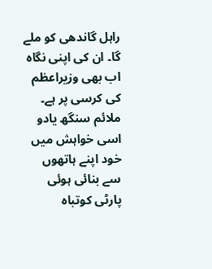راہل گاندھی کو ملے گا۔ ان کی اپنی نگاہ اب بھی وزیراعظم کی کرسی پر ہے۔ ملائم سنگھ یادو اسی خواہش میں خود اپنے ہاتھوں سے بنائی ہوئی پارٹی کوتباہ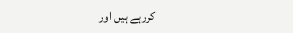کررہے ہیں اور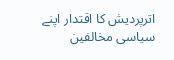اترپردیش کا اقتدار اپنے سیاسی مخالفین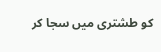کو طشتری میں سجا کر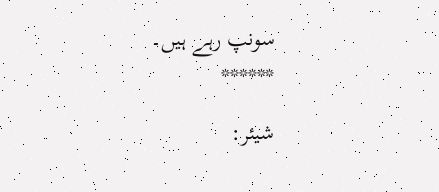سونپ رہے ہیں۔
******

شیئر: